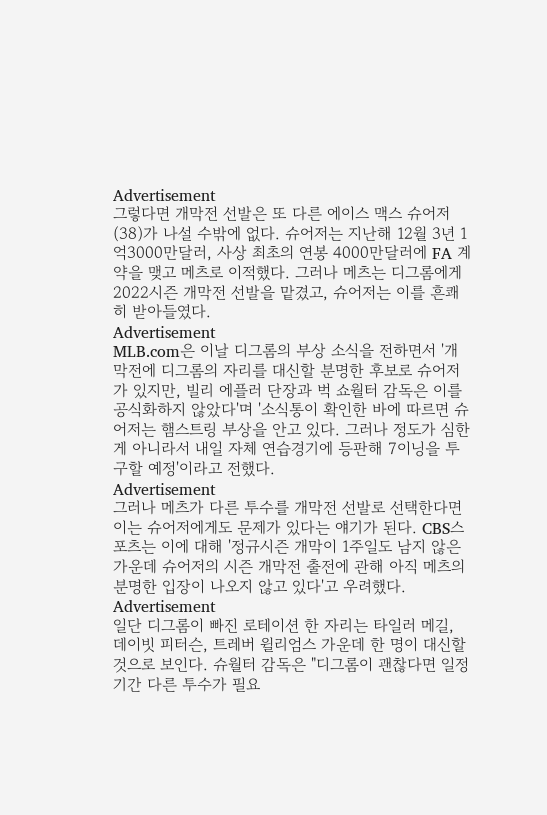Advertisement
그렇다면 개막전 선발은 또 다른 에이스 맥스 슈어저(38)가 나설 수밖에 없다. 슈어저는 지난해 12월 3년 1억3000만달러, 사상 최초의 연봉 4000만달러에 FA 계약을 맺고 메츠로 이적했다. 그러나 메츠는 디그롬에게 2022시즌 개막전 선발을 맡겼고, 슈어저는 이를 흔쾌히 받아들였다.
Advertisement
MLB.com은 이날 디그롬의 부상 소식을 전하면서 '개막전에 디그롬의 자리를 대신할 분명한 후보로 슈어저가 있지만, 빌리 에플러 단장과 벅 쇼월터 감독은 이를 공식화하지 않았다'며 '소식통이 확인한 바에 따르면 슈어저는 햄스트링 부상을 안고 있다. 그러나 정도가 심한 게 아니라서 내일 자체 연습경기에 등판해 7이닝을 투구할 예정'이라고 전했다.
Advertisement
그러나 메츠가 다른 투수를 개막전 선발로 선택한다면 이는 슈어저에게도 문제가 있다는 얘기가 된다. CBS스포츠는 이에 대해 '정규시즌 개막이 1주일도 남지 않은 가운데 슈어저의 시즌 개막전 출전에 관해 아직 메츠의 분명한 입장이 나오지 않고 있다'고 우려했다.
Advertisement
일단 디그롬이 빠진 로테이션 한 자리는 타일러 메길, 데이빗 피터슨, 트레버 윌리엄스 가운데 한 명이 대신할 것으로 보인다. 슈월터 감독은 "디그롬이 괜찮다면 일정 기간 다른 투수가 필요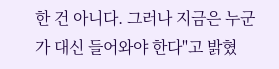한 건 아니다. 그러나 지금은 누군가 대신 들어와야 한다"고 밝혔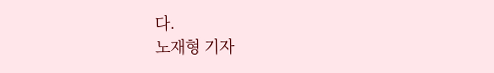다.
노재형 기자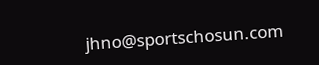jhno@sportschosun.com